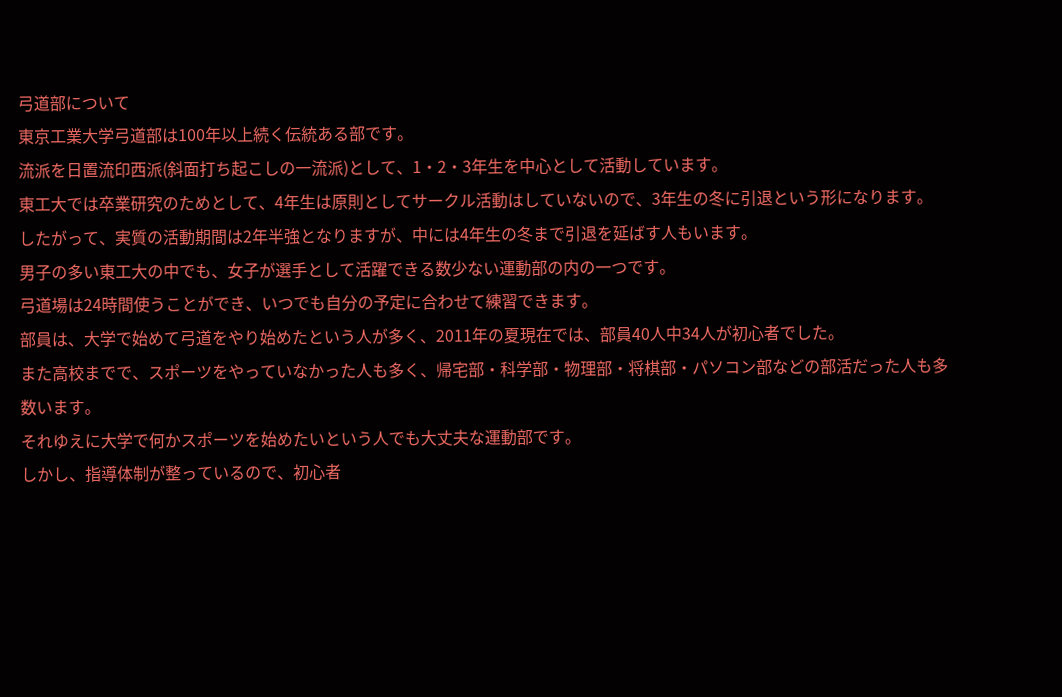弓道部について
東京工業大学弓道部は100年以上続く伝統ある部です。
流派を日置流印西派(斜面打ち起こしの一流派)として、1・2・3年生を中心として活動しています。
東工大では卒業研究のためとして、4年生は原則としてサークル活動はしていないので、3年生の冬に引退という形になります。
したがって、実質の活動期間は2年半強となりますが、中には4年生の冬まで引退を延ばす人もいます。
男子の多い東工大の中でも、女子が選手として活躍できる数少ない運動部の内の一つです。
弓道場は24時間使うことができ、いつでも自分の予定に合わせて練習できます。
部員は、大学で始めて弓道をやり始めたという人が多く、2011年の夏現在では、部員40人中34人が初心者でした。
また高校までで、スポーツをやっていなかった人も多く、帰宅部・科学部・物理部・将棋部・パソコン部などの部活だった人も多数います。
それゆえに大学で何かスポーツを始めたいという人でも大丈夫な運動部です。
しかし、指導体制が整っているので、初心者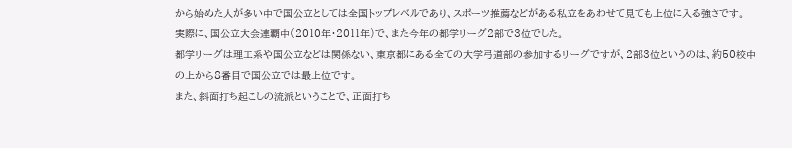から始めた人が多い中で国公立としては全国トップレベルであり、スポーツ推薦などがある私立をあわせて見ても上位に入る強さです。
実際に、国公立大会連覇中(2010年・2011年)で、また今年の都学リーグ2部で3位でした。
都学リーグは理工系や国公立などは関係ない、東京都にある全ての大学弓道部の参加するリーグですが、2部3位というのは、約50校中の上から8番目で国公立では最上位です。
また、斜面打ち起こしの流派ということで、正面打ち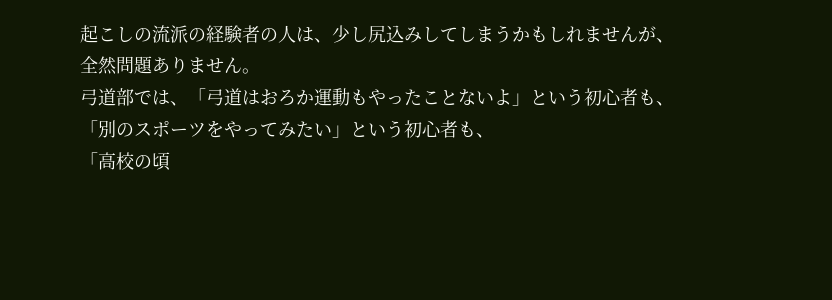起こしの流派の経験者の人は、少し尻込みしてしまうかもしれませんが、全然問題ありません。
弓道部では、「弓道はおろか運動もやったことないよ」という初心者も、「別のスポーツをやってみたい」という初心者も、
「高校の頃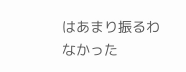はあまり振るわなかった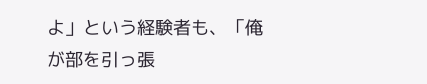よ」という経験者も、「俺が部を引っ張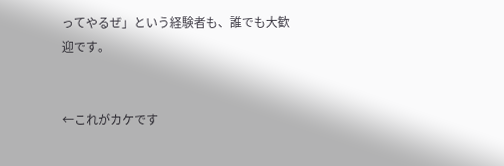ってやるぜ」という経験者も、誰でも大歓迎です。


←これがカケです